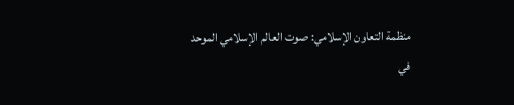منظمة التعاون الإسلامي: صوت العالم الإسلامي الموحد
في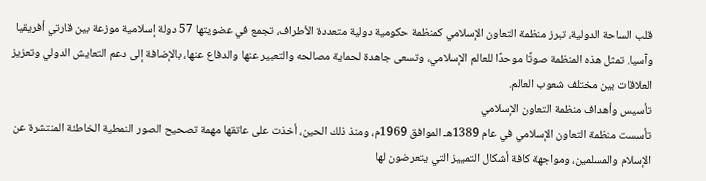قلب الساحة الدولية، تبرز منظمة التعاون الإسلامي كمنظمة حكومية دولية متعددة الأطراف، تجمع في عضويتها 57 دولة إسلامية موزعة بين قارتي أفريقيا وآسيا. تمثل هذه المنظمة صوتًا موحدًا للعالم الإسلامي، وتسعى جاهدة لحماية مصالحه والتعبير عنها والدفاع عنها، بالإضافة إلى دعم التعايش الدولي وتعزيز العلاقات بين مختلف شعوب العالم.
تأسيس وأهداف منظمة التعاون الإسلامي
تأسست منظمة التعاون الإسلامي في عام 1389هـ الموافق 1969م، ومنذ ذلك الحين، أخذت على عاتقها مهمة تصحيح الصور النمطية الخاطئة المنتشرة عن الإسلام والمسلمين، ومواجهة كافة أشكال التمييز التي يتعرضون لها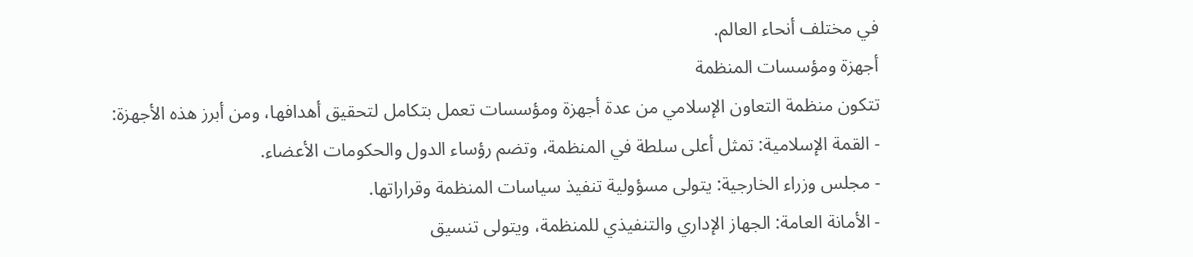في مختلف أنحاء العالم.
أجهزة ومؤسسات المنظمة
تتكون منظمة التعاون الإسلامي من عدة أجهزة ومؤسسات تعمل بتكامل لتحقيق أهدافها، ومن أبرز هذه الأجهزة:
- القمة الإسلامية: تمثل أعلى سلطة في المنظمة، وتضم رؤساء الدول والحكومات الأعضاء.
- مجلس وزراء الخارجية: يتولى مسؤولية تنفيذ سياسات المنظمة وقراراتها.
- الأمانة العامة: الجهاز الإداري والتنفيذي للمنظمة، ويتولى تنسيق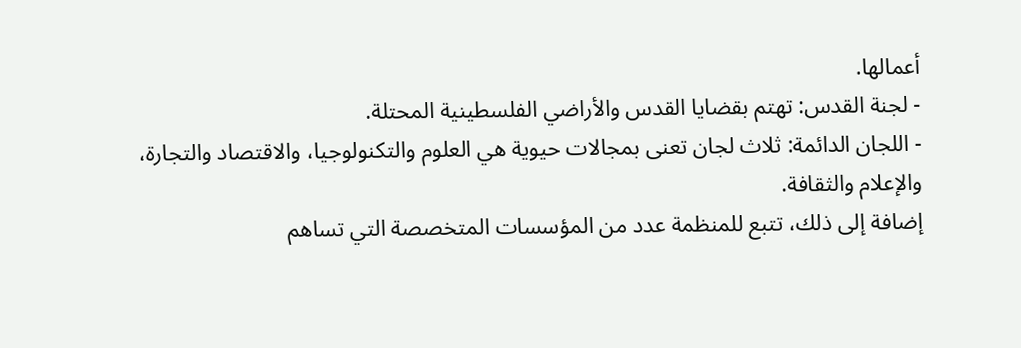أعمالها.
- لجنة القدس: تهتم بقضايا القدس والأراضي الفلسطينية المحتلة.
- اللجان الدائمة: ثلاث لجان تعنى بمجالات حيوية هي العلوم والتكنولوجيا، والاقتصاد والتجارة، والإعلام والثقافة.
إضافة إلى ذلك، تتبع للمنظمة عدد من المؤسسات المتخصصة التي تساهم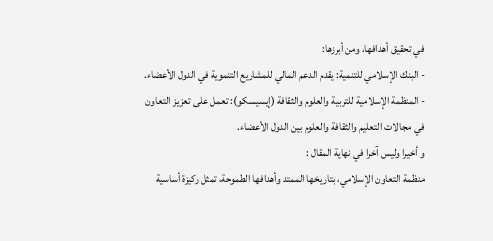في تحقيق أهدافها، ومن أبرزها:
- البنك الإسلامي للتنمية: يقدم الدعم المالي للمشاريع التنموية في الدول الأعضاء.
- المنظمة الإسلامية للتربية والعلوم والثقافة (إيسيسكو): تعمل على تعزيز التعاون في مجالات التعليم والثقافة والعلوم بين الدول الأعضاء.
و أخيرا وليس آخرا في نهاية المقال :
منظمة التعاون الإسلامي، بتاريخها الممتد وأهدافها الطموحة، تمثل ركيزة أساسية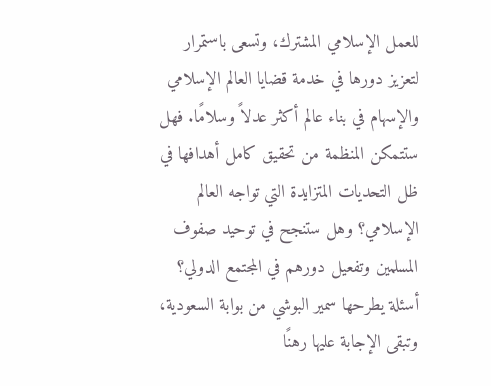للعمل الإسلامي المشترك، وتسعى باستمرار لتعزيز دورها في خدمة قضايا العالم الإسلامي والإسهام في بناء عالم أكثر عدلاً وسلامًا. فهل ستتمكن المنظمة من تحقيق كامل أهدافها في ظل التحديات المتزايدة التي تواجه العالم الإسلامي؟ وهل ستنجح في توحيد صفوف المسلمين وتفعيل دورهم في المجتمع الدولي؟ أسئلة يطرحها سمير البوشي من بوابة السعودية، وتبقى الإجابة عليها رهنًا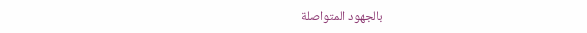بالجهود المتواصلة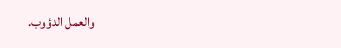والعمل الدؤوب.